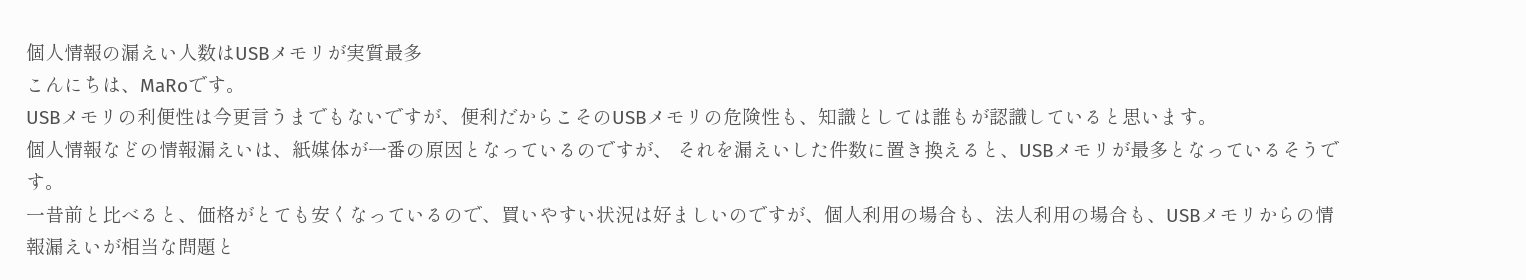個人情報の漏えい人数はUSBメモリが実質最多
こんにちは、MaRoです。
USBメモリの利便性は今更言うまでもないですが、便利だからこそのUSBメモリの危険性も、知識としては誰もが認識していると思います。
個人情報などの情報漏えいは、紙媒体が一番の原因となっているのですが、 それを漏えいした件数に置き換えると、USBメモリが最多となっているそうです。
一昔前と比べると、価格がとても安くなっているので、買いやすい状況は好ましいのですが、個人利用の場合も、法人利用の場合も、USBメモリからの情報漏えいが相当な問題と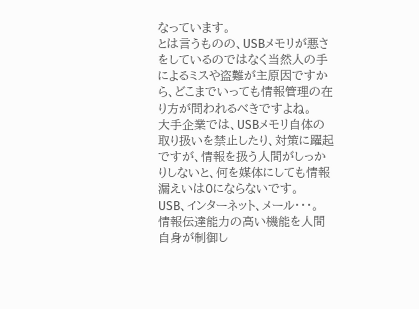なっています。
とは言うものの、USBメモリが悪さをしているのではなく当然人の手によるミスや盗難が主原因ですから、どこまでいっても情報管理の在り方が問われるべきですよね。
大手企業では、USBメモリ自体の取り扱いを禁止したり、対策に躍起ですが、情報を扱う人間がしっかりしないと、何を媒体にしても情報漏えいは0にならないです。
USB、インターネット、メール・・・。
情報伝達能力の高い機能を人間自身が制御し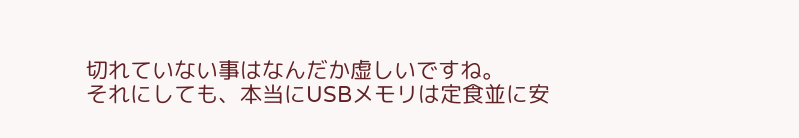切れていない事はなんだか虚しいですね。
それにしても、本当にUSBメモリは定食並に安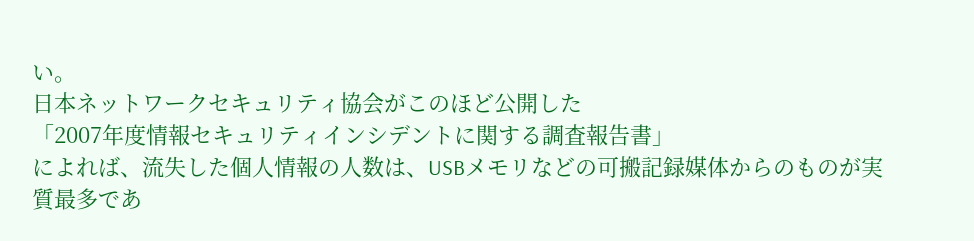い。
日本ネットワークセキュリティ協会がこのほど公開した
「2007年度情報セキュリティインシデントに関する調査報告書」
によれば、流失した個人情報の人数は、USBメモリなどの可搬記録媒体からのものが実質最多であ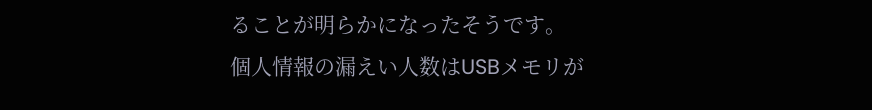ることが明らかになったそうです。
個人情報の漏えい人数はUSBメモリが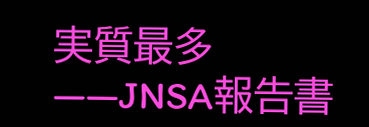実質最多――JNSA報告書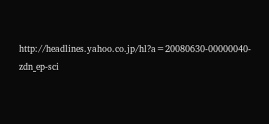http://headlines.yahoo.co.jp/hl?a=20080630-00000040-zdn_ep-sci